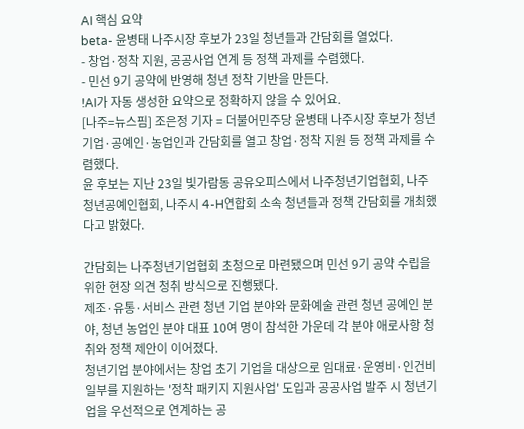AI 핵심 요약
beta- 윤병태 나주시장 후보가 23일 청년들과 간담회를 열었다.
- 창업·정착 지원, 공공사업 연계 등 정책 과제를 수렴했다.
- 민선 9기 공약에 반영해 청년 정착 기반을 만든다.
!AI가 자동 생성한 요약으로 정확하지 않을 수 있어요.
[나주=뉴스핌] 조은정 기자 = 더불어민주당 윤병태 나주시장 후보가 청년기업·공예인·농업인과 간담회를 열고 창업·정착 지원 등 정책 과제를 수렴했다.
윤 후보는 지난 23일 빛가람동 공유오피스에서 나주청년기업협회, 나주청년공예인협회, 나주시 4-H연합회 소속 청년들과 정책 간담회를 개최했다고 밝혔다.

간담회는 나주청년기업협회 초청으로 마련됐으며 민선 9기 공약 수립을 위한 현장 의견 청취 방식으로 진행됐다.
제조·유통·서비스 관련 청년 기업 분야와 문화예술 관련 청년 공예인 분야, 청년 농업인 분야 대표 10여 명이 참석한 가운데 각 분야 애로사항 청취와 정책 제안이 이어졌다.
청년기업 분야에서는 창업 초기 기업을 대상으로 임대료·운영비·인건비 일부를 지원하는 '정착 패키지 지원사업' 도입과 공공사업 발주 시 청년기업을 우선적으로 연계하는 공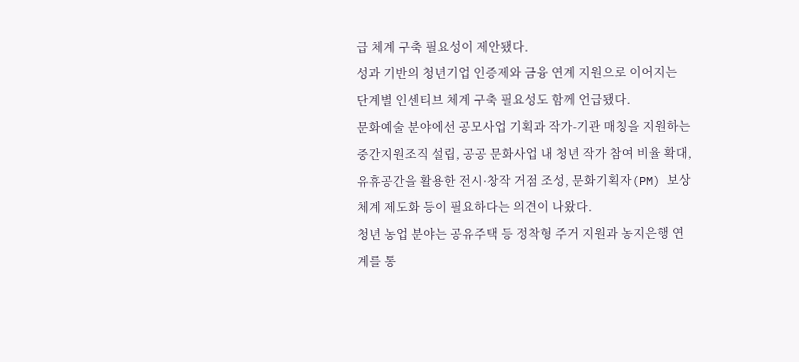급 체계 구축 필요성이 제안됐다.
성과 기반의 청년기업 인증제와 금융 연계 지원으로 이어지는 단계별 인센티브 체계 구축 필요성도 함께 언급됐다.
문화예술 분야에선 공모사업 기획과 작가-기관 매칭을 지원하는 중간지원조직 설립, 공공 문화사업 내 청년 작가 참여 비율 확대, 유휴공간을 활용한 전시·창작 거점 조성, 문화기획자(PM) 보상체계 제도화 등이 필요하다는 의견이 나왔다.
청년 농업 분야는 공유주택 등 정착형 주거 지원과 농지은행 연계를 통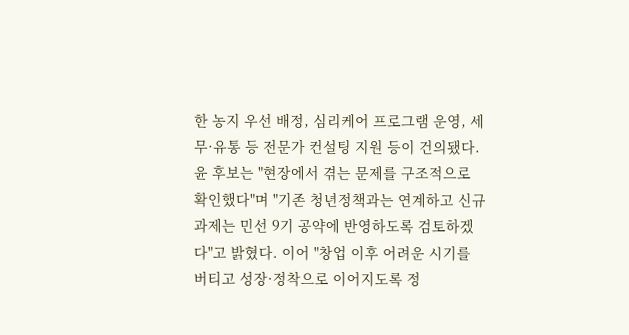한 농지 우선 배정, 심리케어 프로그램 운영, 세무·유통 등 전문가 컨설팅 지원 등이 건의됐다.
윤 후보는 "현장에서 겪는 문제를 구조적으로 확인했다"며 "기존 청년정책과는 연계하고 신규 과제는 민선 9기 공약에 반영하도록 검토하겠다"고 밝혔다. 이어 "창업 이후 어려운 시기를 버티고 성장·정착으로 이어지도록 정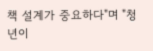책 설계가 중요하다"며 "청년이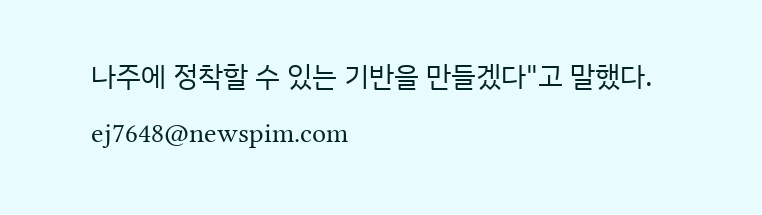나주에 정착할 수 있는 기반을 만들겠다"고 말했다.
ej7648@newspim.com